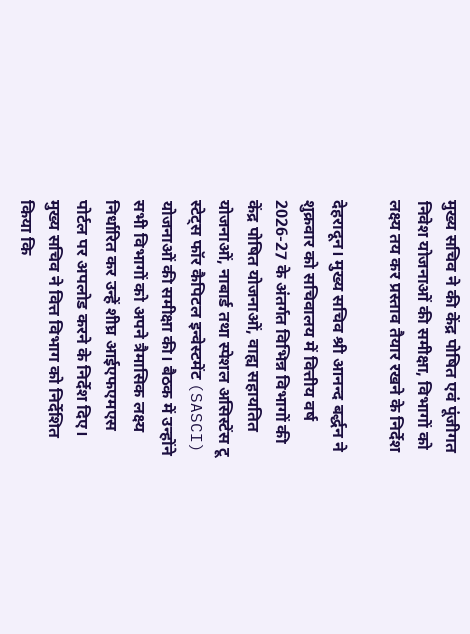मुख्य सचिव ने की केंद्र पोषित एवं पूंजीगत निवेश योजनाओं की समीक्षा, विभागों को लक्ष्य तय कर प्रस्ताव तैयार रखने के निर्देश

देहरादून। मुख्य सचिव श्री आनन्द बर्द्धन ने शुक्रवार को सचिवालय में वित्तीय वर्ष 2026-27 के अंतर्गत विभिन्न विभागों की केंद्र पोषित योजनाओं, वाह्य सहायतित योजनाओं, नाबार्ड तथा स्पेशल असिस्टेंस टू स्टेट्स फॉर कैपिटल इन्वेस्टमेंट (SASCI) योजनाओं की समीक्षा की। बैठक में उन्होंने सभी विभागों को अपने त्रैमासिक लक्ष्य निर्धारित कर उन्हें शीघ्र आईएफएमएस पोर्टल पर अपलोड करने के निर्देश दिए।
मुख्य सचिव ने वित्त विभाग को निर्देशित किया कि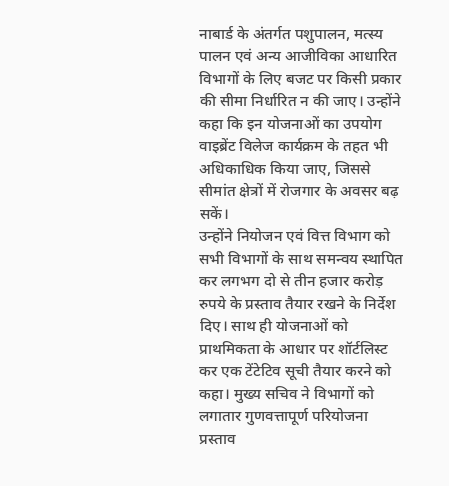नाबार्ड के अंतर्गत पशुपालन, मत्स्य पालन एवं अन्य आजीविका आधारित विभागों के लिए बजट पर किसी प्रकार की सीमा निर्धारित न की जाए। उन्होंने कहा कि इन योजनाओं का उपयोग वाइब्रेंट विलेज कार्यक्रम के तहत भी अधिकाधिक किया जाए, जिससे सीमांत क्षेत्रों में रोजगार के अवसर बढ़ सकें।
उन्होंने नियोजन एवं वित्त विभाग को सभी विभागों के साथ समन्वय स्थापित कर लगभग दो से तीन हजार करोड़ रुपये के प्रस्ताव तैयार रखने के निर्देश दिए। साथ ही योजनाओं को प्राथमिकता के आधार पर शॉर्टलिस्ट कर एक टेंटेटिव सूची तैयार करने को कहा। मुख्य सचिव ने विभागों को लगातार गुणवत्तापूर्ण परियोजना प्रस्ताव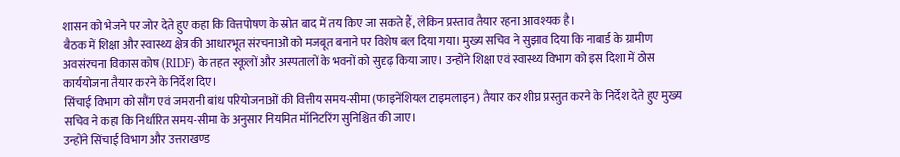शासन को भेजने पर जोर देते हुए कहा कि वित्तपोषण के स्रोत बाद में तय किए जा सकते हैं, लेकिन प्रस्ताव तैयार रहना आवश्यक है।
बैठक में शिक्षा और स्वास्थ्य क्षेत्र की आधारभूत संरचनाओं को मजबूत बनाने पर विशेष बल दिया गया। मुख्य सचिव ने सुझाव दिया कि नाबार्ड के ग्रामीण अवसंरचना विकास कोष (RIDF) के तहत स्कूलों और अस्पतालों के भवनों को सुदृढ़ किया जाए। उन्होंने शिक्षा एवं स्वास्थ्य विभाग को इस दिशा में ठोस कार्ययोजना तैयार करने के निर्देश दिए।
सिंचाई विभाग को सौंग एवं जमरानी बांध परियोजनाओं की वित्तीय समय-सीमा (फाइनेंशियल टाइमलाइन) तैयार कर शीघ्र प्रस्तुत करने के निर्देश देते हुए मुख्य सचिव ने कहा कि निर्धारित समय-सीमा के अनुसार नियमित मॉनिटरिंग सुनिश्चित की जाए।
उन्होंने सिंचाई विभाग और उत्तराखण्ड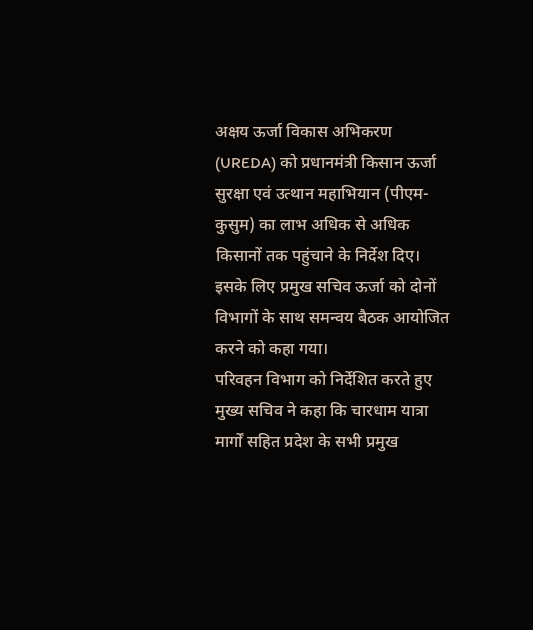अक्षय ऊर्जा विकास अभिकरण (UREDA) को प्रधानमंत्री किसान ऊर्जा सुरक्षा एवं उत्थान महाभियान (पीएम-कुसुम) का लाभ अधिक से अधिक किसानों तक पहुंचाने के निर्देश दिए। इसके लिए प्रमुख सचिव ऊर्जा को दोनों विभागों के साथ समन्वय बैठक आयोजित करने को कहा गया।
परिवहन विभाग को निर्देशित करते हुए मुख्य सचिव ने कहा कि चारधाम यात्रा मार्गों सहित प्रदेश के सभी प्रमुख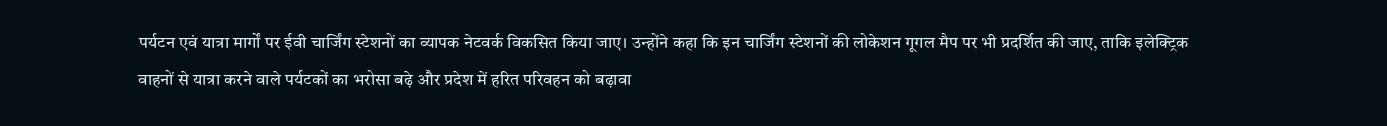पर्यटन एवं यात्रा मार्गों पर ईवी चार्जिंग स्टेशनों का व्यापक नेटवर्क विकसित किया जाए। उन्होंने कहा कि इन चार्जिंग स्टेशनों की लोकेशन गूगल मैप पर भी प्रदर्शित की जाए, ताकि इलेक्ट्रिक वाहनों से यात्रा करने वाले पर्यटकों का भरोसा बढ़े और प्रदेश में हरित परिवहन को बढ़ावा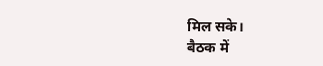मिल सके।
बैठक में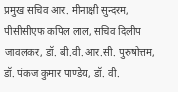प्रमुख सचिव आर. मीनाक्षी सुन्दरम, पीसीसीएफ कपिल लाल, सचिव दिलीप जावलकर, डॉ. बी.वी.आर.सी. पुरुषोत्तम, डॉ. पंकज कुमार पाण्डेय, डॉ. वी.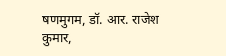षणमुगम, डॉ. आर. राजेश कुमार,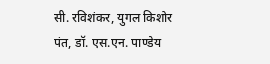सी. रविशंकर, युगल किशोर पंत, डॉ. एस.एन. पाण्डेय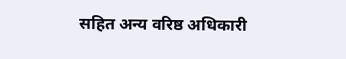सहित अन्य वरिष्ठ अधिकारी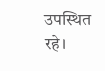उपस्थित रहे।